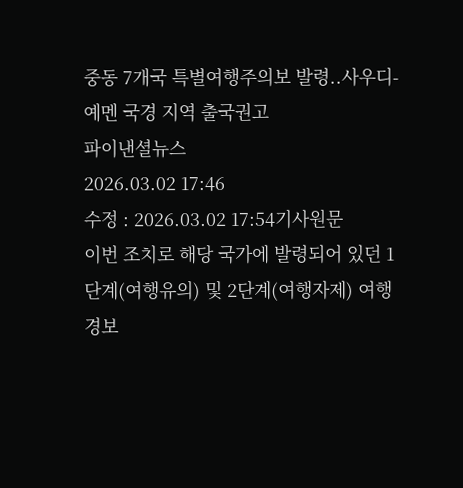중동 7개국 특별여행주의보 발령..사우디-예멘 국경 지역 출국권고
파이낸셜뉴스
2026.03.02 17:46
수정 : 2026.03.02 17:54기사원문
이번 조치로 해당 국가에 발령되어 있던 1단계(여행유의) 및 2단계(여행자제) 여행경보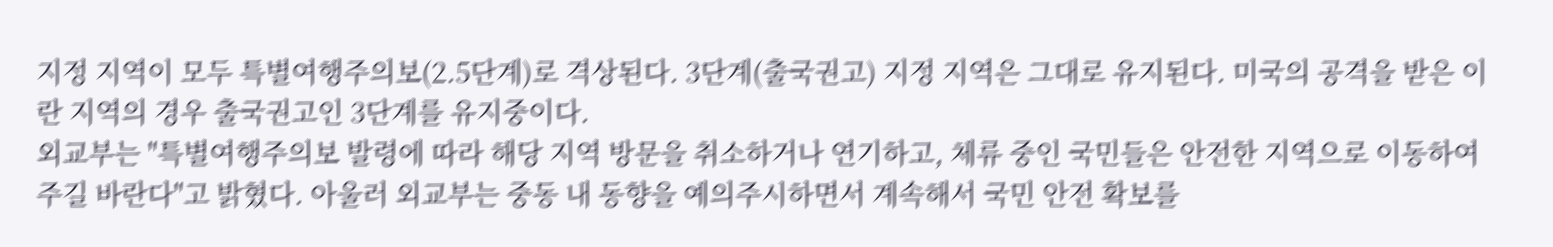지정 지역이 모두 특별여행주의보(2.5단계)로 격상된다. 3단계(출국권고) 지정 지역은 그대로 유지된다. 미국의 공격을 받은 이란 지역의 경우 출국권고인 3단계를 유지중이다.
외교부는 "특별여행주의보 발령에 따라 해당 지역 방문을 취소하거나 연기하고, 체류 중인 국민들은 안전한 지역으로 이동하여 주길 바란다"고 밝혔다. 아울러 외교부는 중동 내 동향을 예의주시하면서 계속해서 국민 안전 확보를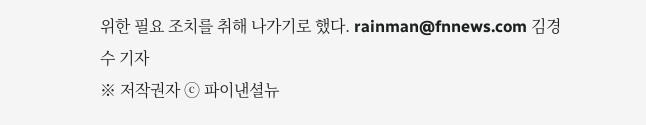위한 필요 조치를 취해 나가기로 했다. rainman@fnnews.com 김경수 기자
※ 저작권자 ⓒ 파이낸셜뉴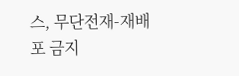스, 무단전재-재배포 금지